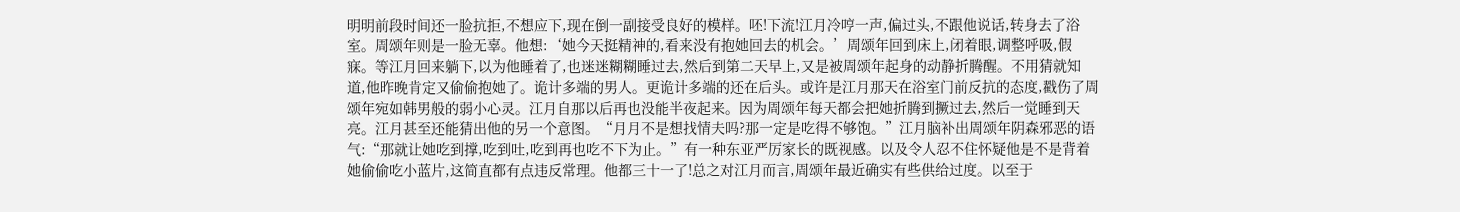明明前段时间还一脸抗拒,不想应下,现在倒一副接受良好的模样。呸!下流!江月冷哼一声,偏过头,不跟他说话,转身去了浴室。周颂年则是一脸无辜。他想:‘她今天挺精神的,看来没有抱她回去的机会。’周颂年回到床上,闭着眼,调整呼吸,假寐。等江月回来躺下,以为他睡着了,也迷迷糊糊睡过去,然后到第二天早上,又是被周颂年起身的动静折腾醒。不用猜就知道,他昨晚肯定又偷偷抱她了。诡计多端的男人。更诡计多端的还在后头。或许是江月那天在浴室门前反抗的态度,戳伤了周颂年宛如韩男般的弱小心灵。江月自那以后再也没能半夜起来。因为周颂年每天都会把她折腾到撅过去,然后一觉睡到天亮。江月甚至还能猜出他的另一个意图。“月月不是想找情夫吗?那一定是吃得不够饱。”江月脑补出周颂年阴森邪恶的语气:“那就让她吃到撑,吃到吐,吃到再也吃不下为止。”有一种东亚严厉家长的既视感。以及令人忍不住怀疑他是不是背着她偷偷吃小蓝片,这简直都有点违反常理。他都三十一了!总之对江月而言,周颂年最近确实有些供给过度。以至于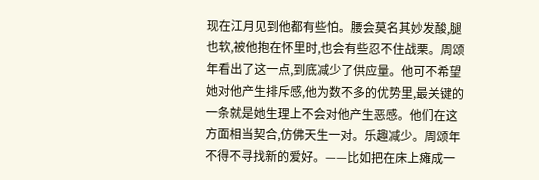现在江月见到他都有些怕。腰会莫名其妙发酸,腿也软,被他抱在怀里时,也会有些忍不住战栗。周颂年看出了这一点,到底减少了供应量。他可不希望她对他产生排斥感,他为数不多的优势里,最关键的一条就是她生理上不会对他产生恶感。他们在这方面相当契合,仿佛天生一对。乐趣减少。周颂年不得不寻找新的爱好。——比如把在床上瘫成一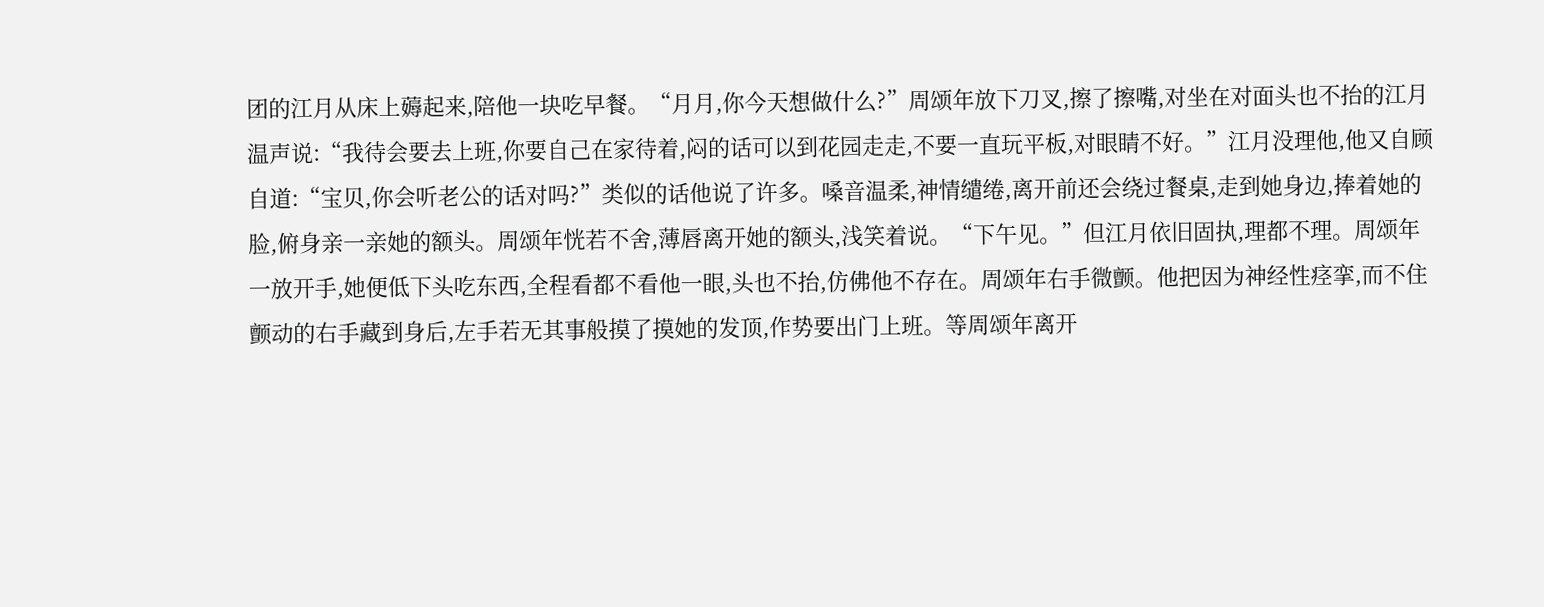团的江月从床上薅起来,陪他一块吃早餐。“月月,你今天想做什么?”周颂年放下刀叉,擦了擦嘴,对坐在对面头也不抬的江月温声说:“我待会要去上班,你要自己在家待着,闷的话可以到花园走走,不要一直玩平板,对眼睛不好。”江月没理他,他又自顾自道:“宝贝,你会听老公的话对吗?”类似的话他说了许多。嗓音温柔,神情缱绻,离开前还会绕过餐桌,走到她身边,捧着她的脸,俯身亲一亲她的额头。周颂年恍若不舍,薄唇离开她的额头,浅笑着说。“下午见。”但江月依旧固执,理都不理。周颂年一放开手,她便低下头吃东西,全程看都不看他一眼,头也不抬,仿佛他不存在。周颂年右手微颤。他把因为神经性痉挛,而不住颤动的右手藏到身后,左手若无其事般摸了摸她的发顶,作势要出门上班。等周颂年离开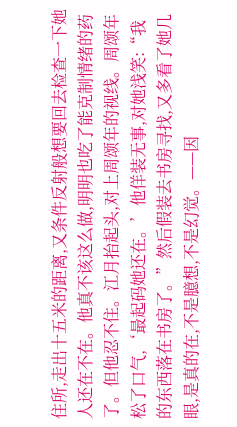住所,走出十五米的距离,又条件反射般想要回去检查一下她人还在不在。他真不该这么做,明明也吃了能克制情绪的药了。但他忍不住。江月抬起头,对上周颂年的视线。周颂年松了口气,‘最起码她还在。’他佯装无事,对她浅笑:“我的东西落在书房了。”然后假装去书房寻找,又多看了她几眼,是真的在,不是臆想,不是幻觉。——因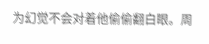为幻觉不会对着他偷偷翻白眼。周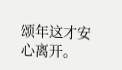颂年这才安心离开。